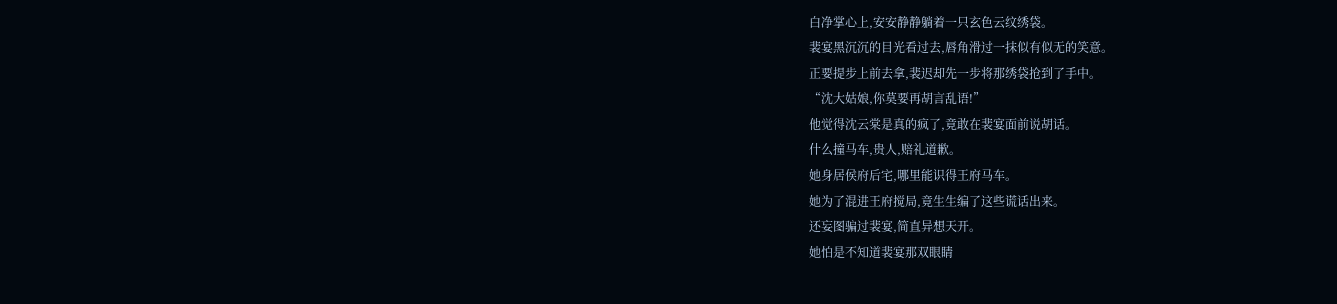白净掌心上,安安静静躺着一只玄色云纹绣袋。
裴宴黑沉沉的目光看过去,唇角滑过一抹似有似无的笑意。
正要提步上前去拿,裴迟却先一步将那绣袋抢到了手中。
“沈大姑娘,你莫要再胡言乱语!”
他觉得沈云棠是真的疯了,竟敢在裴宴面前说胡话。
什么撞马车,贵人,赔礼道歉。
她身居侯府后宅,哪里能识得王府马车。
她为了混进王府搅局,竟生生编了这些谎话出来。
还妄图骗过裴宴,简直异想天开。
她怕是不知道裴宴那双眼睛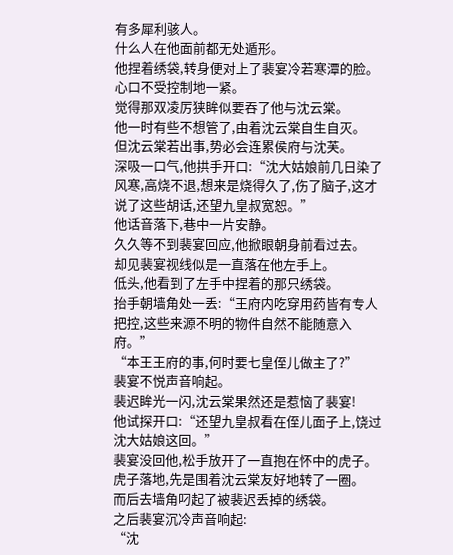有多犀利骇人。
什么人在他面前都无处遁形。
他捏着绣袋,转身便对上了裴宴冷若寒潭的脸。
心口不受控制地一紧。
觉得那双凌厉狭眸似要吞了他与沈云棠。
他一时有些不想管了,由着沈云棠自生自灭。
但沈云棠若出事,势必会连累侯府与沈芙。
深吸一口气,他拱手开口:“沈大姑娘前几日染了风寒,高烧不退,想来是烧得久了,伤了脑子,这才说了这些胡话,还望九皇叔宽恕。”
他话音落下,巷中一片安静。
久久等不到裴宴回应,他掀眼朝身前看过去。
却见裴宴视线似是一直落在他左手上。
低头,他看到了左手中捏着的那只绣袋。
抬手朝墙角处一丢:“王府内吃穿用药皆有专人把控,这些来源不明的物件自然不能随意入府。”
“本王王府的事,何时要七皇侄儿做主了?”
裴宴不悦声音响起。
裴迟眸光一闪,沈云棠果然还是惹恼了裴宴!
他试探开口:“还望九皇叔看在侄儿面子上,饶过沈大姑娘这回。”
裴宴没回他,松手放开了一直抱在怀中的虎子。
虎子落地,先是围着沈云棠友好地转了一圈。
而后去墙角叼起了被裴迟丢掉的绣袋。
之后裴宴沉冷声音响起:
“沈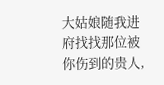大姑娘随我进府找找那位被你伤到的贵人,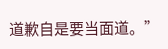道歉自是要当面道。”